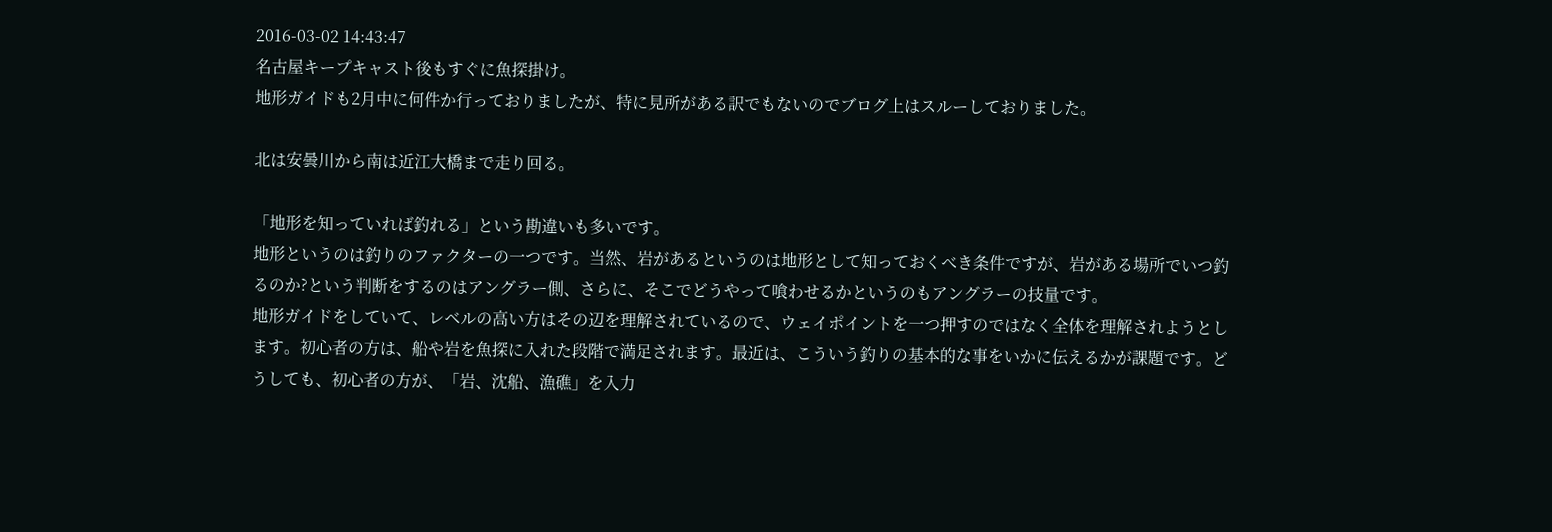2016-03-02 14:43:47
名古屋キープキャスト後もすぐに魚探掛け。
地形ガイドも2月中に何件か行っておりましたが、特に見所がある訳でもないのでブログ上はスルーしておりました。

北は安曇川から南は近江大橋まで走り回る。

「地形を知っていれば釣れる」という勘違いも多いです。
地形というのは釣りのファクターの一つです。当然、岩があるというのは地形として知っておくべき条件ですが、岩がある場所でいつ釣るのか?という判断をするのはアングラー側、さらに、そこでどうやって喰わせるかというのもアングラーの技量です。
地形ガイドをしていて、レベルの高い方はその辺を理解されているので、ウェイポイントを一つ押すのではなく全体を理解されようとします。初心者の方は、船や岩を魚探に入れた段階で満足されます。最近は、こういう釣りの基本的な事をいかに伝えるかが課題です。どうしても、初心者の方が、「岩、沈船、漁礁」を入力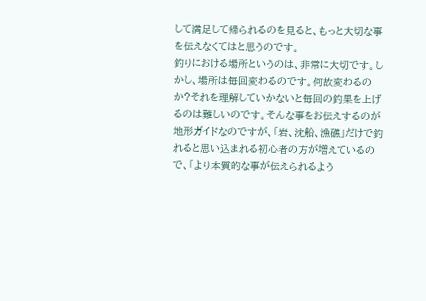して満足して帰られるのを見ると、もっと大切な事を伝えなくてはと思うのです。
釣りにおける場所というのは、非常に大切です。しかし、場所は毎回変わるのです。何故変わるのか?それを理解していかないと毎回の釣果を上げるのは難しいのです。そんな事をお伝えするのが地形ガイドなのですが、「岩、沈船、漁礁」だけで釣れると思い込まれる初心者の方が増えているので、「より本質的な事が伝えられるよう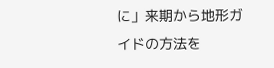に」来期から地形ガイドの方法を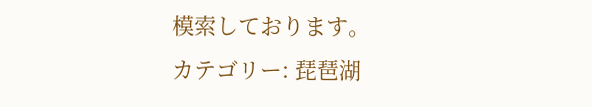模索しております。
カテゴリー: 琵琶湖